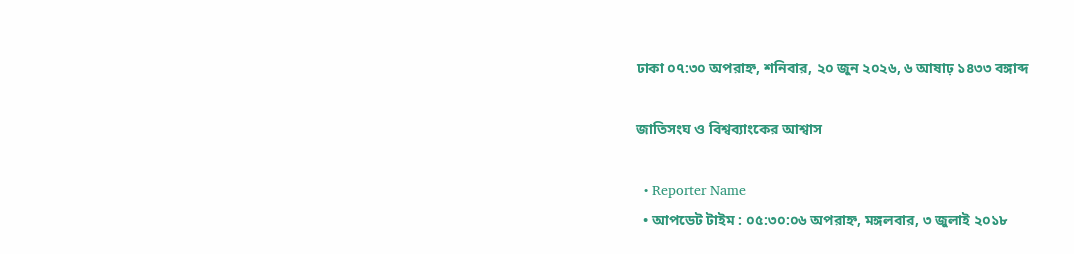ঢাকা ০৭:৩০ অপরাহ্ন, শনিবার, ২০ জুন ২০২৬, ৬ আষাঢ় ১৪৩৩ বঙ্গাব্দ

জাতিসংঘ ও বিশ্বব্যাংকের আশ্বাস

  • Reporter Name
  • আপডেট টাইম : ০৫:৩০:০৬ অপরাহ্ন, মঙ্গলবার, ৩ জুলাই ২০১৮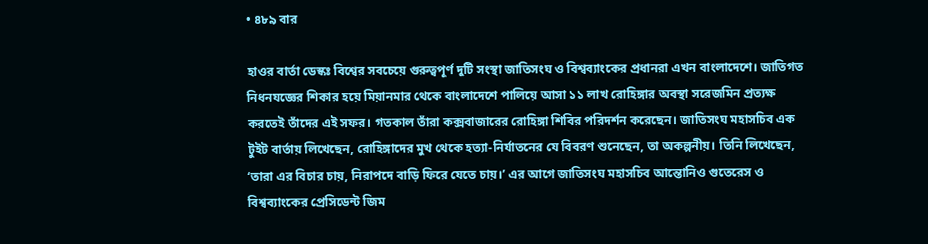• ৪৮৯ বার

হাওর বার্তা ডেস্কঃ বিশ্বের সবচেয়ে গুরুত্বপূর্ণ দুটি সংস্থা জাতিসংঘ ও বিশ্বব্যাংকের প্রধানরা এখন বাংলাদেশে। জাতিগত নিধনযজ্ঞের শিকার হয়ে মিয়ানমার থেকে বাংলাদেশে পালিয়ে আসা ১১ লাখ রোহিঙ্গার অবস্থা সরেজমিন প্রত্যক্ষ করতেই তাঁদের এই সফর। গতকাল তাঁরা কক্সবাজারের রোহিঙ্গা শিবির পরিদর্শন করেছেন। জাতিসংঘ মহাসচিব এক টুইট বার্তায় লিখেছেন, রোহিঙ্গাদের মুখ থেকে হত্যা-নির্যাতনের যে বিবরণ শুনেছেন, তা অকল্পনীয়। তিনি লিখেছেন, ‘তারা এর বিচার চায়, নিরাপদে বাড়ি ফিরে যেতে চায়।’ এর আগে জাতিসংঘ মহাসচিব আন্তোনিও গুতেরেস ও বিশ্বব্যাংকের প্রেসিডেন্ট জিম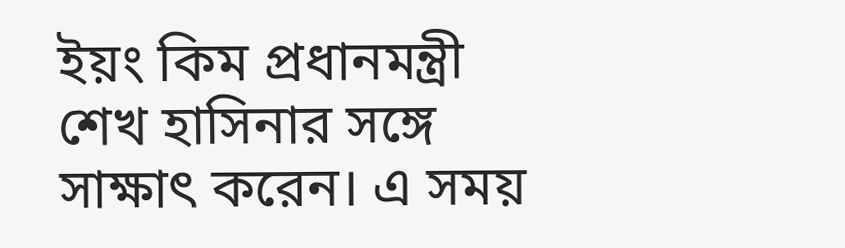ইয়ং কিম প্রধানমন্ত্রী শেখ হাসিনার সঙ্গে সাক্ষাৎ করেন। এ সময়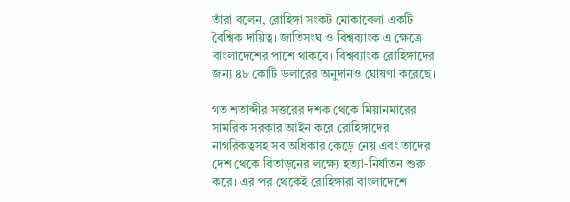তাঁরা বলেন, রোহিঙ্গা সংকট মোকাবেলা একটি বৈশ্বিক দায়িত্ব। জাতিসংঘ ও বিশ্বব্যাংক এ ক্ষেত্রে বাংলাদেশের পাশে থাকবে। বিশ্বব্যাংক রোহিঙ্গাদের জন্য ৪৮ কোটি ডলারের অনুদানও ঘোষণা করেছে।

গত শতাব্দীর সত্তরের দশক থেকে মিয়ানমারের সামরিক সরকার আইন করে রোহিঙ্গাদের নাগরিকত্বসহ সব অধিকার কেড়ে নেয় এবং তাদের দেশ থেকে বিতাড়নের লক্ষ্যে হত্যা-নির্যাতন শুরু করে। এর পর থেকেই রোহিঙ্গারা বাংলাদেশে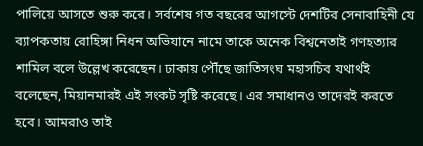পালিয়ে আসতে শুরু করে। সর্বশেষ গত বছরের আগস্টে দেশটির সেনাবাহিনী যে ব্যাপকতায় রোহিঙ্গা নিধন অভিযানে নামে তাকে অনেক বিশ্বনেতাই গণহত্যার শামিল বলে উল্লেখ করেছেন। ঢাকায় পৌঁছে জাতিসংঘ মহাসচিব যথার্থই বলেছেন, মিয়ানমারই এই সংকট সৃষ্টি করেছে। এর সমাধানও তাদেরই করতে হবে। আমরাও তাই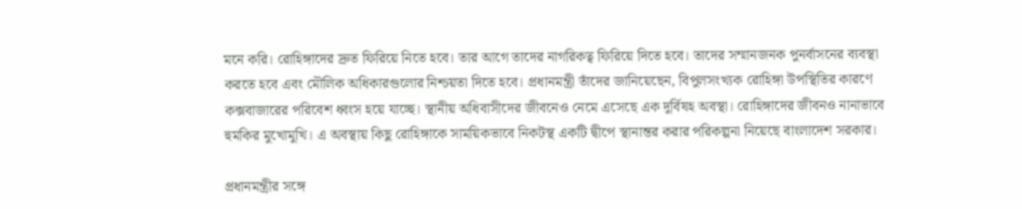মনে করি। রোহিঙ্গাদের দ্রুত ফিরিয়ে নিতে হবে। তার আগে তাদের নাগরিকত্ব ফিরিয়ে দিতে হবে। তাদের সম্মানজনক পুনর্বাসনের ব্যবস্থা করতে হবে এবং মৌলিক অধিকারগুলোর নিশ্চয়তা দিতে হবে। প্রধানমন্ত্রী তাঁদের জানিয়েছেন, বিপুলসংখ্যক রোহিঙ্গা উপস্থিতির কারণে কক্সবাজারের পরিবেশ ধ্বংস হয়ে যাচ্ছে। স্থানীয় অধিবাসীদের জীবনেও নেমে এসেছে এক দুর্বিষহ অবস্থা। রোহিঙ্গাদের জীবনও নানাভাবে হুমকির মুখোমুখি। এ অবস্থায় কিছু রোহিঙ্গাকে সাময়িকভাবে নিকটস্থ একটি দ্বীপে স্থানান্তর করার পরিকল্পনা নিয়েছে বাংলাদেশ সরকার।

প্রধানমন্ত্রীর সঙ্গে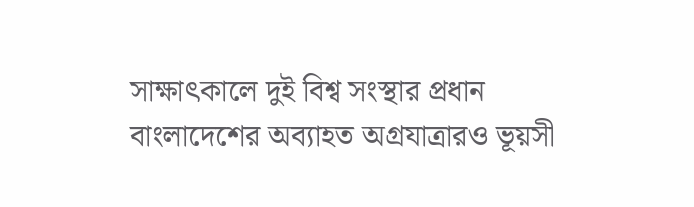সাক্ষাৎকালে দুই বিশ্ব সংস্থার প্রধান বাংলাদেশের অব্যাহত অগ্রযাত্রারও ভূয়সী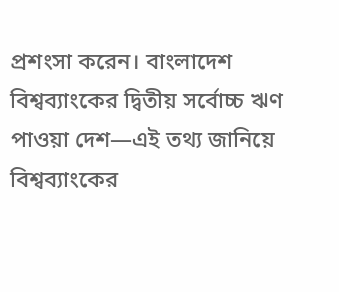প্রশংসা করেন। বাংলাদেশ বিশ্বব্যাংকের দ্বিতীয় সর্বোচ্চ ঋণ পাওয়া দেশ—এই তথ্য জানিয়ে বিশ্বব্যাংকের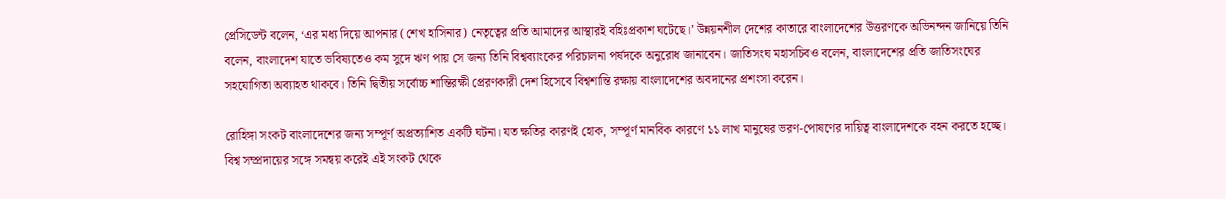প্রেসিডেন্ট বলেন, ‘এর মধ্য দিয়ে আপনার (শেখ হাসিনার) নেতৃত্বের প্রতি আমাদের আস্থারই বহিঃপ্রকাশ ঘটেছে।’ উন্নয়নশীল দেশের কাতারে বাংলাদেশের উত্তরণকে অভিনন্দন জানিয়ে তিনি বলেন, বাংলাদেশ যাতে ভবিষ্যতেও কম সুদে ঋণ পায় সে জন্য তিনি বিশ্বব্যাংকের পরিচালনা পর্ষদকে অনুরোধ জানাবেন। জাতিসংঘ মহাসচিবও বলেন, বাংলাদেশের প্রতি জাতিসংঘের সহযোগিতা অব্যাহত থাকবে। তিনি দ্বিতীয় সর্বোচ্চ শান্তিরক্ষী প্রেরণকারী দেশ হিসেবে বিশ্বশান্তি রক্ষায় বাংলাদেশের অবদানের প্রশংসা করেন।

রোহিঙ্গা সংকট বাংলাদেশের জন্য সম্পূর্ণ অপ্রত্যাশিত একটি ঘটনা। যত ক্ষতির কারণই হোক, সম্পূর্ণ মানবিক কারণে ১১ লাখ মানুষের ভরণ-পোষণের দায়িত্ব বাংলাদেশকে বহন করতে হচ্ছে। বিশ্ব সম্প্রদায়ের সঙ্গে সমন্বয় করেই এই সংকট থেকে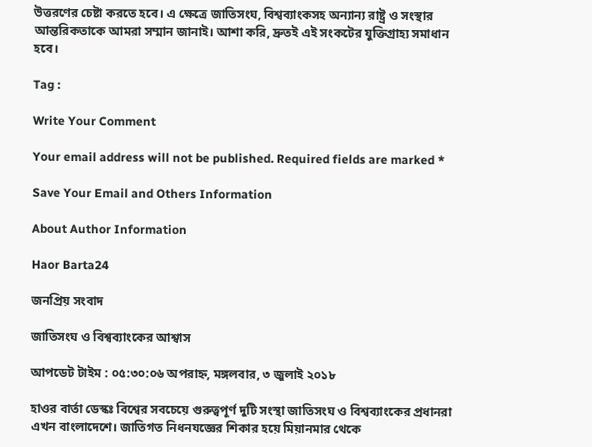উত্তরণের চেষ্টা করতে হবে। এ ক্ষেত্রে জাতিসংঘ, বিশ্বব্যাংকসহ অন্যান্য রাষ্ট্র ও সংস্থার আন্তরিকতাকে আমরা সম্মান জানাই। আশা করি, দ্রুতই এই সংকটের যুক্তিগ্রাহ্য সমাধান হবে।

Tag :

Write Your Comment

Your email address will not be published. Required fields are marked *

Save Your Email and Others Information

About Author Information

Haor Barta24

জনপ্রিয় সংবাদ

জাতিসংঘ ও বিশ্বব্যাংকের আশ্বাস

আপডেট টাইম : ০৫:৩০:০৬ অপরাহ্ন, মঙ্গলবার, ৩ জুলাই ২০১৮

হাওর বার্তা ডেস্কঃ বিশ্বের সবচেয়ে গুরুত্বপূর্ণ দুটি সংস্থা জাতিসংঘ ও বিশ্বব্যাংকের প্রধানরা এখন বাংলাদেশে। জাতিগত নিধনযজ্ঞের শিকার হয়ে মিয়ানমার থেকে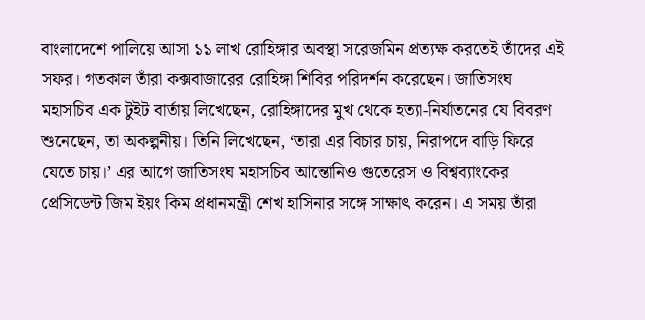বাংলাদেশে পালিয়ে আসা ১১ লাখ রোহিঙ্গার অবস্থা সরেজমিন প্রত্যক্ষ করতেই তাঁদের এই সফর। গতকাল তাঁরা কক্সবাজারের রোহিঙ্গা শিবির পরিদর্শন করেছেন। জাতিসংঘ মহাসচিব এক টুইট বার্তায় লিখেছেন, রোহিঙ্গাদের মুখ থেকে হত্যা-নির্যাতনের যে বিবরণ শুনেছেন, তা অকল্পনীয়। তিনি লিখেছেন, ‘তারা এর বিচার চায়, নিরাপদে বাড়ি ফিরে যেতে চায়।’ এর আগে জাতিসংঘ মহাসচিব আন্তোনিও গুতেরেস ও বিশ্বব্যাংকের প্রেসিডেন্ট জিম ইয়ং কিম প্রধানমন্ত্রী শেখ হাসিনার সঙ্গে সাক্ষাৎ করেন। এ সময় তাঁরা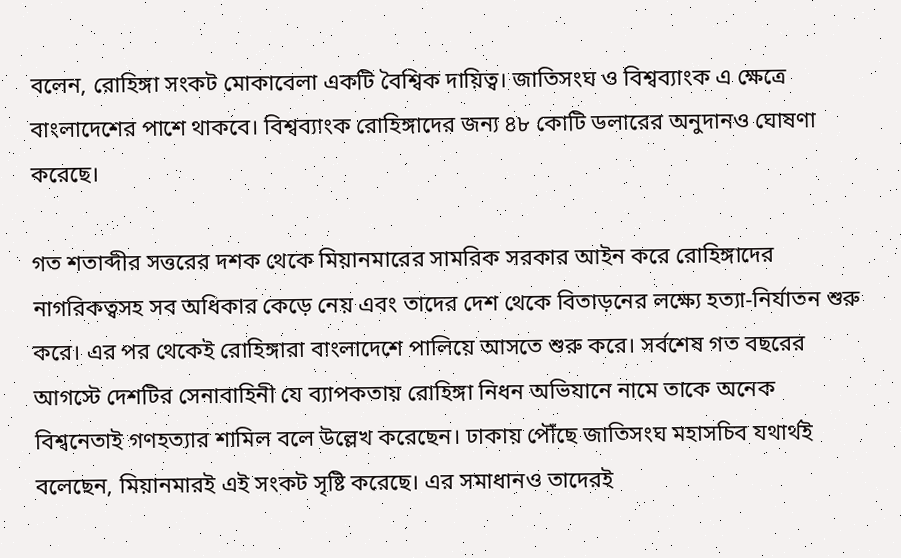বলেন, রোহিঙ্গা সংকট মোকাবেলা একটি বৈশ্বিক দায়িত্ব। জাতিসংঘ ও বিশ্বব্যাংক এ ক্ষেত্রে বাংলাদেশের পাশে থাকবে। বিশ্বব্যাংক রোহিঙ্গাদের জন্য ৪৮ কোটি ডলারের অনুদানও ঘোষণা করেছে।

গত শতাব্দীর সত্তরের দশক থেকে মিয়ানমারের সামরিক সরকার আইন করে রোহিঙ্গাদের নাগরিকত্বসহ সব অধিকার কেড়ে নেয় এবং তাদের দেশ থেকে বিতাড়নের লক্ষ্যে হত্যা-নির্যাতন শুরু করে। এর পর থেকেই রোহিঙ্গারা বাংলাদেশে পালিয়ে আসতে শুরু করে। সর্বশেষ গত বছরের আগস্টে দেশটির সেনাবাহিনী যে ব্যাপকতায় রোহিঙ্গা নিধন অভিযানে নামে তাকে অনেক বিশ্বনেতাই গণহত্যার শামিল বলে উল্লেখ করেছেন। ঢাকায় পৌঁছে জাতিসংঘ মহাসচিব যথার্থই বলেছেন, মিয়ানমারই এই সংকট সৃষ্টি করেছে। এর সমাধানও তাদেরই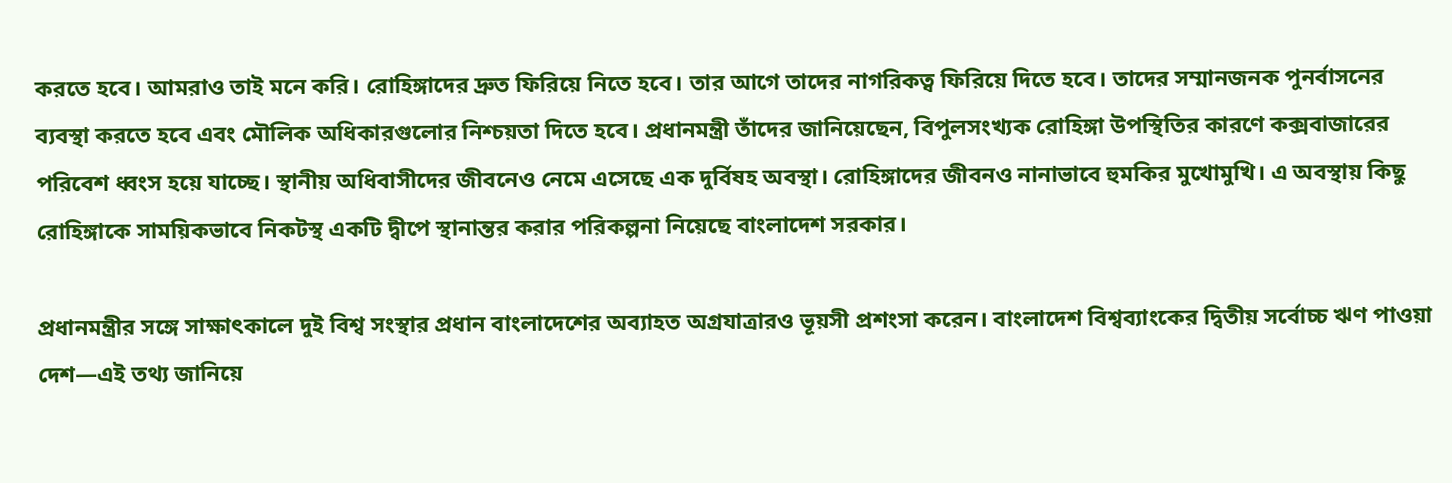করতে হবে। আমরাও তাই মনে করি। রোহিঙ্গাদের দ্রুত ফিরিয়ে নিতে হবে। তার আগে তাদের নাগরিকত্ব ফিরিয়ে দিতে হবে। তাদের সম্মানজনক পুনর্বাসনের ব্যবস্থা করতে হবে এবং মৌলিক অধিকারগুলোর নিশ্চয়তা দিতে হবে। প্রধানমন্ত্রী তাঁদের জানিয়েছেন, বিপুলসংখ্যক রোহিঙ্গা উপস্থিতির কারণে কক্সবাজারের পরিবেশ ধ্বংস হয়ে যাচ্ছে। স্থানীয় অধিবাসীদের জীবনেও নেমে এসেছে এক দুর্বিষহ অবস্থা। রোহিঙ্গাদের জীবনও নানাভাবে হুমকির মুখোমুখি। এ অবস্থায় কিছু রোহিঙ্গাকে সাময়িকভাবে নিকটস্থ একটি দ্বীপে স্থানান্তর করার পরিকল্পনা নিয়েছে বাংলাদেশ সরকার।

প্রধানমন্ত্রীর সঙ্গে সাক্ষাৎকালে দুই বিশ্ব সংস্থার প্রধান বাংলাদেশের অব্যাহত অগ্রযাত্রারও ভূয়সী প্রশংসা করেন। বাংলাদেশ বিশ্বব্যাংকের দ্বিতীয় সর্বোচ্চ ঋণ পাওয়া দেশ—এই তথ্য জানিয়ে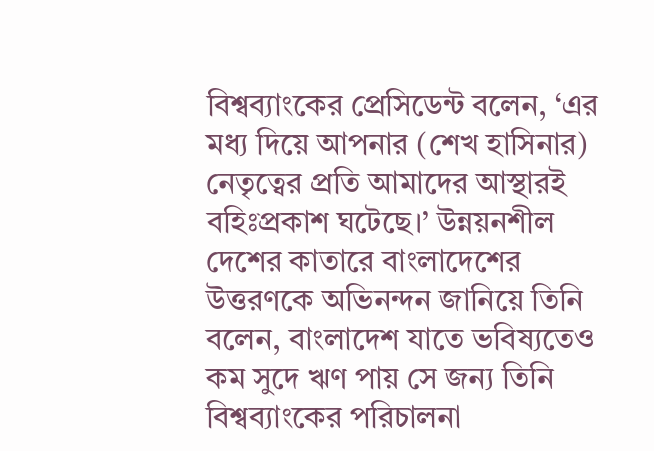বিশ্বব্যাংকের প্রেসিডেন্ট বলেন, ‘এর মধ্য দিয়ে আপনার (শেখ হাসিনার) নেতৃত্বের প্রতি আমাদের আস্থারই বহিঃপ্রকাশ ঘটেছে।’ উন্নয়নশীল দেশের কাতারে বাংলাদেশের উত্তরণকে অভিনন্দন জানিয়ে তিনি বলেন, বাংলাদেশ যাতে ভবিষ্যতেও কম সুদে ঋণ পায় সে জন্য তিনি বিশ্বব্যাংকের পরিচালনা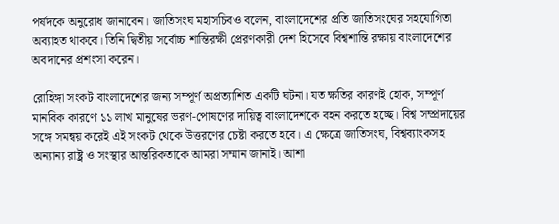পর্ষদকে অনুরোধ জানাবেন। জাতিসংঘ মহাসচিবও বলেন, বাংলাদেশের প্রতি জাতিসংঘের সহযোগিতা অব্যাহত থাকবে। তিনি দ্বিতীয় সর্বোচ্চ শান্তিরক্ষী প্রেরণকারী দেশ হিসেবে বিশ্বশান্তি রক্ষায় বাংলাদেশের অবদানের প্রশংসা করেন।

রোহিঙ্গা সংকট বাংলাদেশের জন্য সম্পূর্ণ অপ্রত্যাশিত একটি ঘটনা। যত ক্ষতির কারণই হোক, সম্পূর্ণ মানবিক কারণে ১১ লাখ মানুষের ভরণ-পোষণের দায়িত্ব বাংলাদেশকে বহন করতে হচ্ছে। বিশ্ব সম্প্রদায়ের সঙ্গে সমন্বয় করেই এই সংকট থেকে উত্তরণের চেষ্টা করতে হবে। এ ক্ষেত্রে জাতিসংঘ, বিশ্বব্যাংকসহ অন্যান্য রাষ্ট্র ও সংস্থার আন্তরিকতাকে আমরা সম্মান জানাই। আশা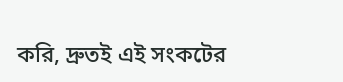করি, দ্রুতই এই সংকটের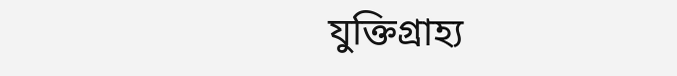যুক্তিগ্রাহ্য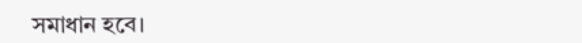সমাধান হবে।